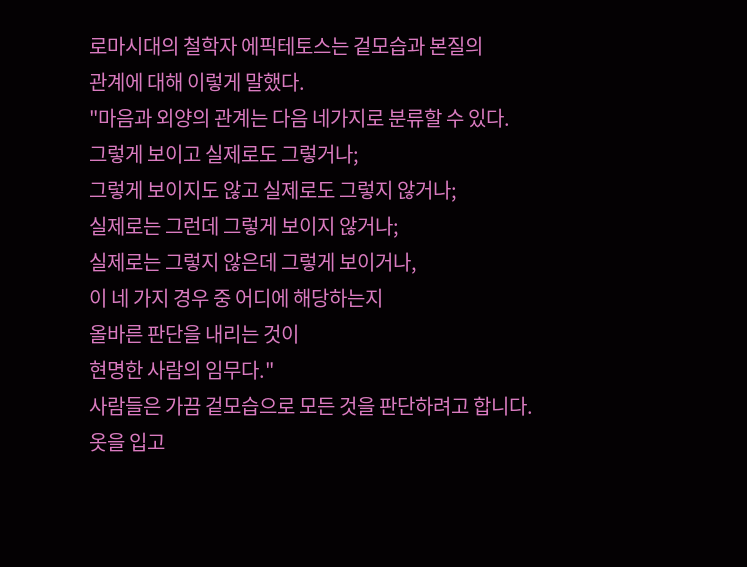로마시대의 철학자 에픽테토스는 겉모습과 본질의
관계에 대해 이렇게 말했다.
"마음과 외양의 관계는 다음 네가지로 분류할 수 있다.
그렇게 보이고 실제로도 그렇거나;
그렇게 보이지도 않고 실제로도 그렇지 않거나;
실제로는 그런데 그렇게 보이지 않거나;
실제로는 그렇지 않은데 그렇게 보이거나,
이 네 가지 경우 중 어디에 해당하는지
올바른 판단을 내리는 것이
현명한 사람의 임무다."
사람들은 가끔 겉모습으로 모든 것을 판단하려고 합니다.
옷을 입고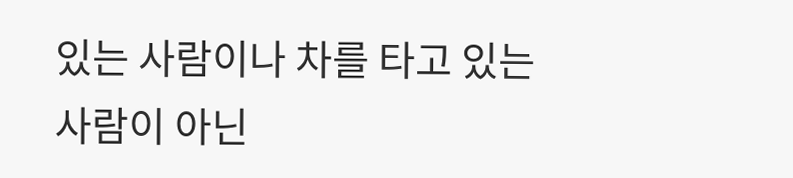있는 사람이나 차를 타고 있는 사람이 아닌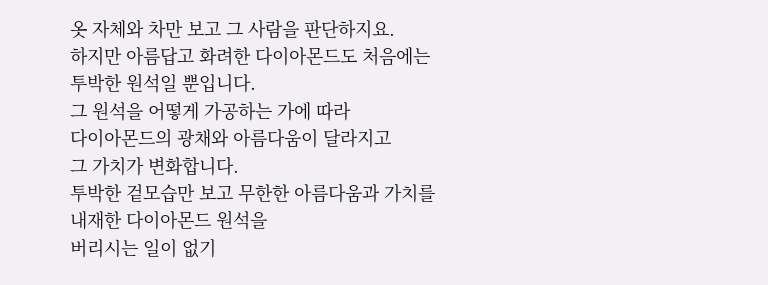옷 자체와 차만 보고 그 사람을 판단하지요.
하지만 아름답고 화려한 다이아몬드도 처음에는
투박한 원석일 뿐입니다.
그 원석을 어떻게 가공하는 가에 따라
다이아몬드의 광채와 아름다움이 달라지고
그 가치가 변화합니다.
투박한 겉모습만 보고 무한한 아름다움과 가치를
내재한 다이아몬드 원석을
버리시는 일이 없기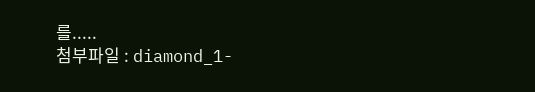를.....
첨부파일 : diamond_1-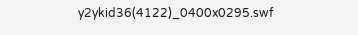y2ykid36(4122)_0400x0295.swf